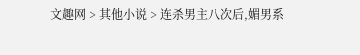文趣网 > 其他小说 > 连杀男主八次后,媚男系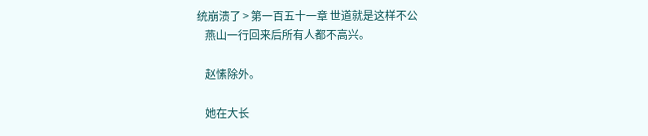统崩溃了 > 第一百五十一章 世道就是这样不公
    燕山一行回来后所有人都不高兴。

    赵愫除外。

    她在大长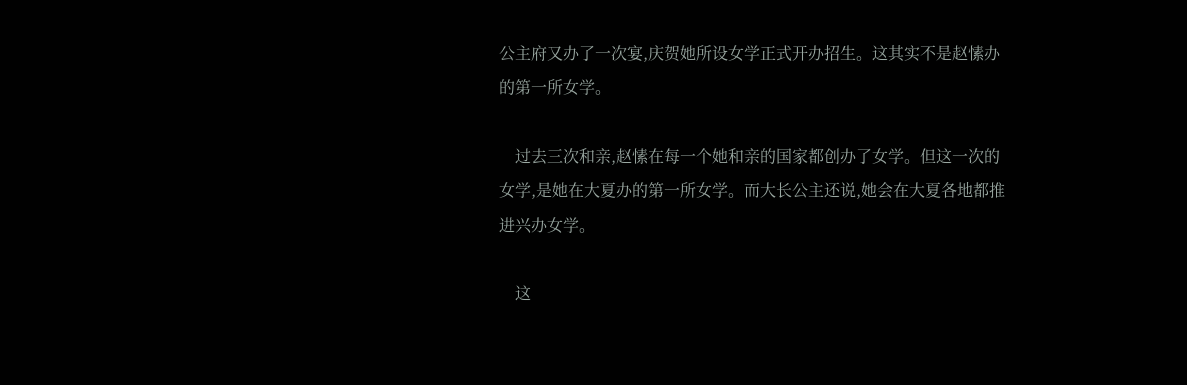公主府又办了一次宴,庆贺她所设女学正式开办招生。这其实不是赵愫办的第一所女学。

    过去三次和亲,赵愫在每一个她和亲的国家都创办了女学。但这一次的女学,是她在大夏办的第一所女学。而大长公主还说,她会在大夏各地都推进兴办女学。

    这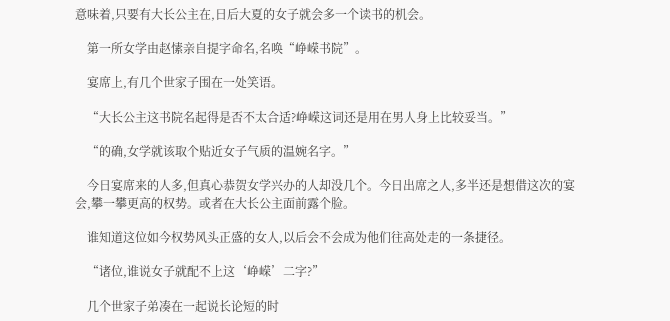意味着,只要有大长公主在,日后大夏的女子就会多一个读书的机会。

    第一所女学由赵愫亲自提字命名,名唤“峥嵘书院”。

    宴席上,有几个世家子围在一处笑语。

    “大长公主这书院名起得是否不太合适?峥嵘这词还是用在男人身上比较妥当。”

    “的确,女学就该取个贴近女子气质的温婉名字。”

    今日宴席来的人多,但真心恭贺女学兴办的人却没几个。今日出席之人,多半还是想借这次的宴会,攀一攀更高的权势。或者在大长公主面前露个脸。

    谁知道这位如今权势风头正盛的女人,以后会不会成为他们往高处走的一条捷径。

    “诸位,谁说女子就配不上这‘峥嵘’二字?”

    几个世家子弟凑在一起说长论短的时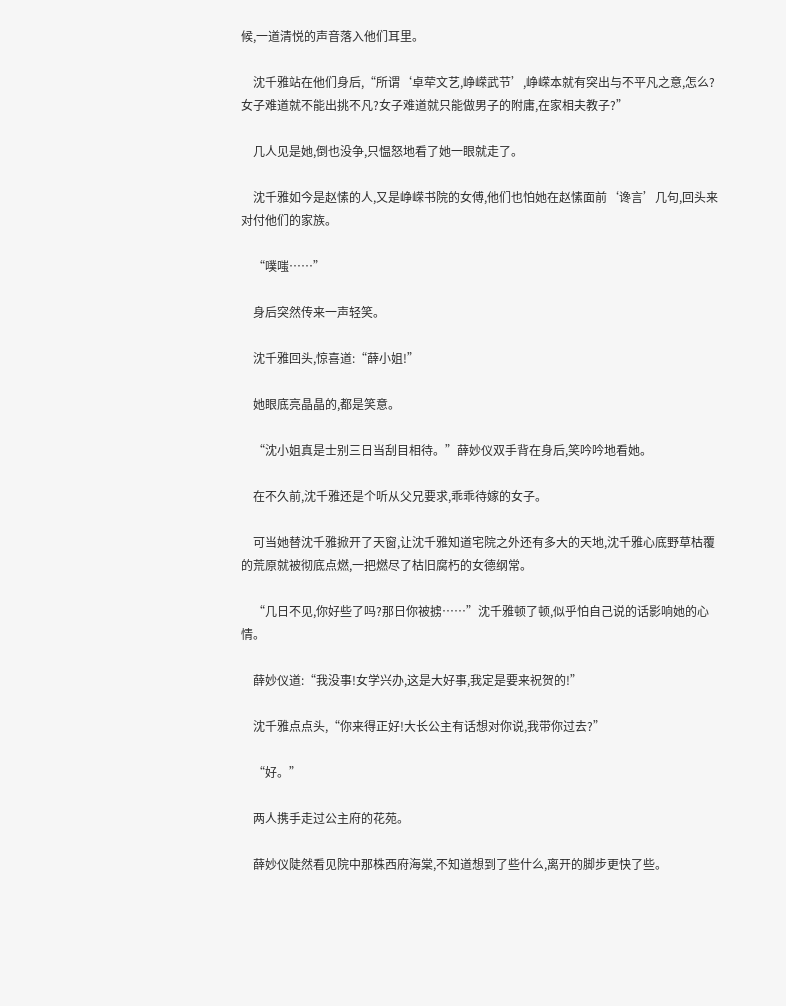候,一道清悦的声音落入他们耳里。

    沈千雅站在他们身后,“所谓‘卓荦文艺,峥嵘武节’,峥嵘本就有突出与不平凡之意,怎么?女子难道就不能出挑不凡?女子难道就只能做男子的附庸,在家相夫教子?”

    几人见是她,倒也没争,只愠怒地看了她一眼就走了。

    沈千雅如今是赵愫的人,又是峥嵘书院的女傅,他们也怕她在赵愫面前‘谗言’几句,回头来对付他们的家族。

    “噗嗤……”

    身后突然传来一声轻笑。

    沈千雅回头,惊喜道:“薛小姐!”

    她眼底亮晶晶的,都是笑意。

    “沈小姐真是士别三日当刮目相待。”薛妙仪双手背在身后,笑吟吟地看她。

    在不久前,沈千雅还是个听从父兄要求,乖乖待嫁的女子。

    可当她替沈千雅掀开了天窗,让沈千雅知道宅院之外还有多大的天地,沈千雅心底野草枯覆的荒原就被彻底点燃,一把燃尽了枯旧腐朽的女德纲常。

    “几日不见,你好些了吗?那日你被掳……”沈千雅顿了顿,似乎怕自己说的话影响她的心情。

    薛妙仪道:“我没事!女学兴办,这是大好事,我定是要来祝贺的!”

    沈千雅点点头,“你来得正好!大长公主有话想对你说,我带你过去?”

    “好。”

    两人携手走过公主府的花苑。

    薛妙仪陡然看见院中那株西府海棠,不知道想到了些什么,离开的脚步更快了些。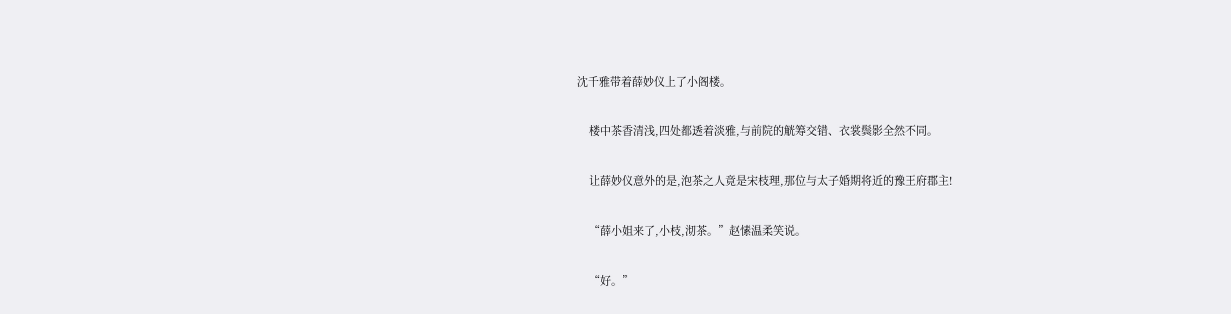沈千雅带着薛妙仪上了小阁楼。

    楼中茶香清浅,四处都透着淡雅,与前院的觥筹交错、衣裳鬓影全然不同。

    让薛妙仪意外的是,泡茶之人竟是宋枝理,那位与太子婚期将近的豫王府郡主!

    “薛小姐来了,小枝,沏茶。”赵愫温柔笑说。

    “好。”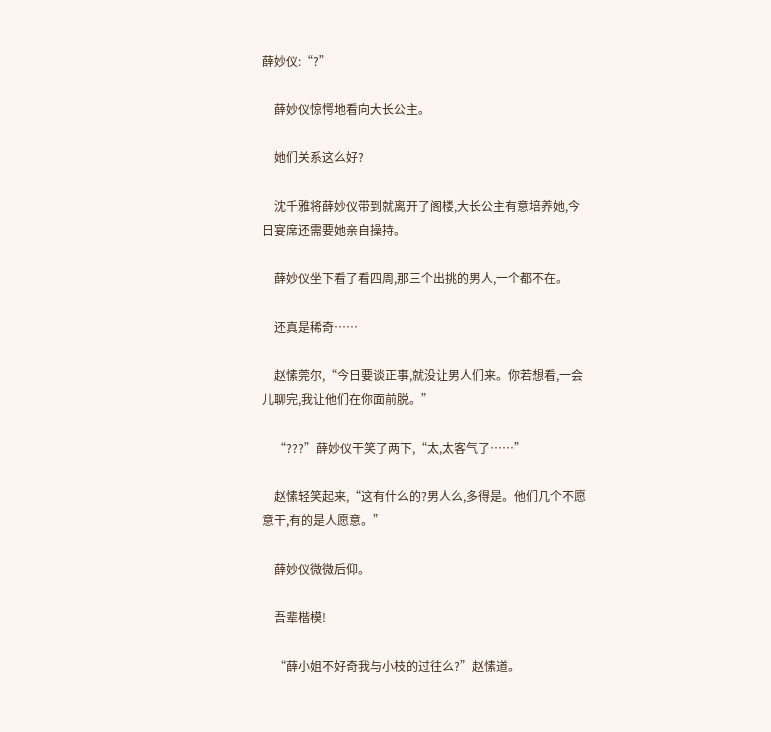薛妙仪:“?”

    薛妙仪惊愕地看向大长公主。

    她们关系这么好?

    沈千雅将薛妙仪带到就离开了阁楼,大长公主有意培养她,今日宴席还需要她亲自操持。

    薛妙仪坐下看了看四周,那三个出挑的男人,一个都不在。

    还真是稀奇……

    赵愫莞尔,“今日要谈正事,就没让男人们来。你若想看,一会儿聊完,我让他们在你面前脱。”

    “???”薛妙仪干笑了两下,“太,太客气了……”

    赵愫轻笑起来,“这有什么的?男人么,多得是。他们几个不愿意干,有的是人愿意。”

    薛妙仪微微后仰。

    吾辈楷模!

    “薛小姐不好奇我与小枝的过往么?”赵愫道。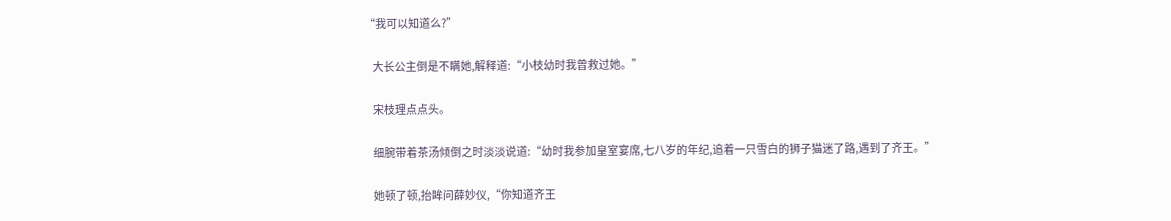“我可以知道么?”

    大长公主倒是不瞒她,解释道:“小枝幼时我曾救过她。”

    宋枝理点点头。

    细腕带着茶汤倾倒之时淡淡说道:“幼时我参加皇室宴席,七八岁的年纪,追着一只雪白的狮子猫迷了路,遇到了齐王。”

    她顿了顿,抬眸问薛妙仪,“你知道齐王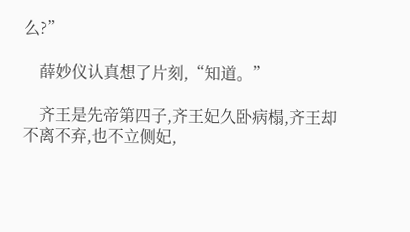么?”

    薛妙仪认真想了片刻,“知道。”

    齐王是先帝第四子,齐王妃久卧病榻,齐王却不离不弃,也不立侧妃,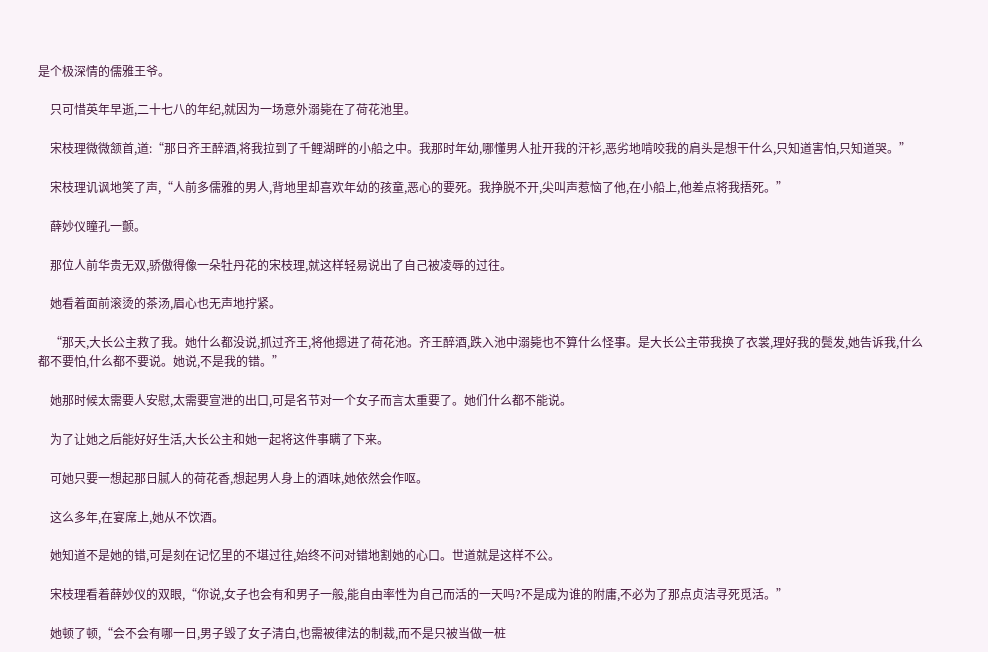是个极深情的儒雅王爷。

    只可惜英年早逝,二十七八的年纪,就因为一场意外溺毙在了荷花池里。

    宋枝理微微颔首,道:“那日齐王醉酒,将我拉到了千鲤湖畔的小船之中。我那时年幼,哪懂男人扯开我的汗衫,恶劣地啃咬我的肩头是想干什么,只知道害怕,只知道哭。”

    宋枝理讥讽地笑了声,“人前多儒雅的男人,背地里却喜欢年幼的孩童,恶心的要死。我挣脱不开,尖叫声惹恼了他,在小船上,他差点将我捂死。”

    薛妙仪瞳孔一颤。

    那位人前华贵无双,骄傲得像一朵牡丹花的宋枝理,就这样轻易说出了自己被凌辱的过往。

    她看着面前滚烫的茶汤,眉心也无声地拧紧。

    “那天,大长公主救了我。她什么都没说,抓过齐王,将他摁进了荷花池。齐王醉酒,跌入池中溺毙也不算什么怪事。是大长公主带我换了衣裳,理好我的鬓发,她告诉我,什么都不要怕,什么都不要说。她说,不是我的错。”

    她那时候太需要人安慰,太需要宣泄的出口,可是名节对一个女子而言太重要了。她们什么都不能说。

    为了让她之后能好好生活,大长公主和她一起将这件事瞒了下来。

    可她只要一想起那日腻人的荷花香,想起男人身上的酒味,她依然会作呕。

    这么多年,在宴席上,她从不饮酒。

    她知道不是她的错,可是刻在记忆里的不堪过往,始终不问对错地割她的心口。世道就是这样不公。

    宋枝理看着薛妙仪的双眼,“你说,女子也会有和男子一般,能自由率性为自己而活的一天吗?不是成为谁的附庸,不必为了那点贞洁寻死觅活。”

    她顿了顿,“会不会有哪一日,男子毁了女子清白,也需被律法的制裁,而不是只被当做一桩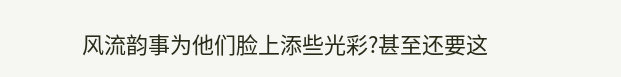风流韵事为他们脸上添些光彩?甚至还要这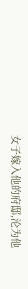女子嫁入他的府邸,沦为他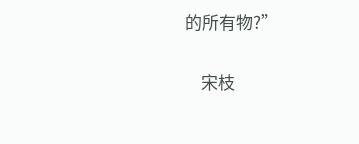的所有物?”

    宋枝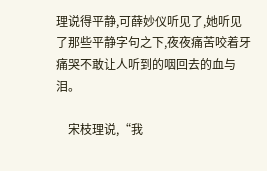理说得平静,可薛妙仪听见了,她听见了那些平静字句之下,夜夜痛苦咬着牙痛哭不敢让人听到的咽回去的血与泪。

    宋枝理说,“我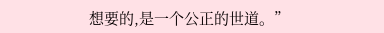想要的,是一个公正的世道。”